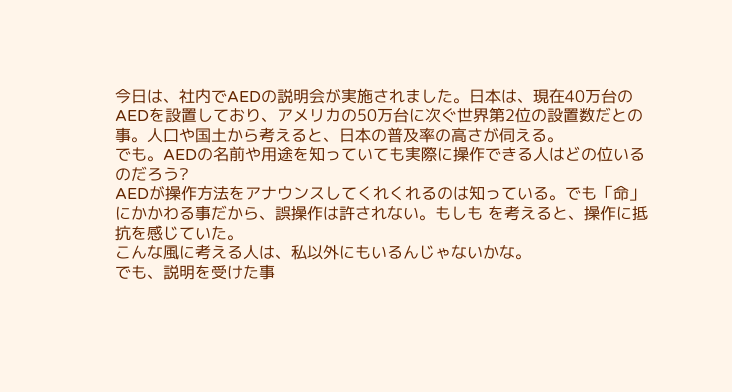今日は、社内でAEDの説明会が実施されました。日本は、現在40万台のAEDを設置しており、アメリカの50万台に次ぐ世界第2位の設置数だとの事。人口や国土から考えると、日本の普及率の高さが伺える。
でも。AEDの名前や用途を知っていても実際に操作できる人はどの位いるのだろう?
AEDが操作方法をアナウンスしてくれくれるのは知っている。でも「命」にかかわる事だから、誤操作は許されない。もしも を考えると、操作に抵抗を感じていた。
こんな風に考える人は、私以外にもいるんじゃないかな。
でも、説明を受けた事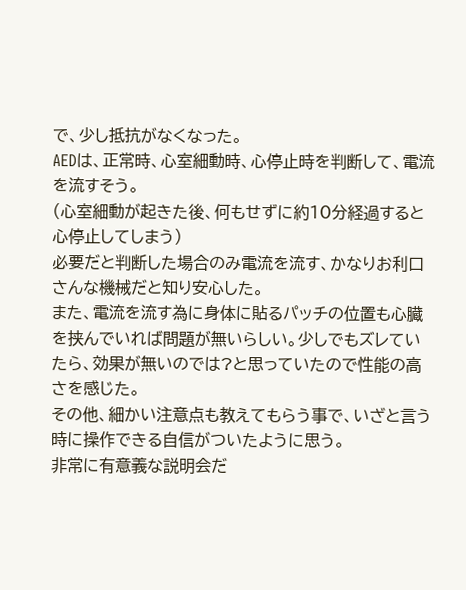で、少し抵抗がなくなった。
AEDは、正常時、心室細動時、心停止時を判断して、電流を流すそう。
(心室細動が起きた後、何もせずに約10分経過すると心停止してしまう)
必要だと判断した場合のみ電流を流す、かなりお利口さんな機械だと知り安心した。
また、電流を流す為に身体に貼るパッチの位置も心臓を挟んでいれば問題が無いらしい。少しでもズレていたら、効果が無いのでは?と思っていたので性能の高さを感じた。
その他、細かい注意点も教えてもらう事で、いざと言う時に操作できる自信がついたように思う。
非常に有意義な説明会だ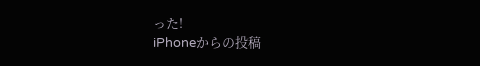った!
iPhoneからの投稿